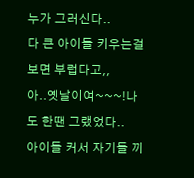누가 그러신다..
다 큰 아이들 키우는걸 보면 부럽다고,,
아..옛날이여~~~!나도 한땐 그랬었다..
아이들 커서 자기들 끼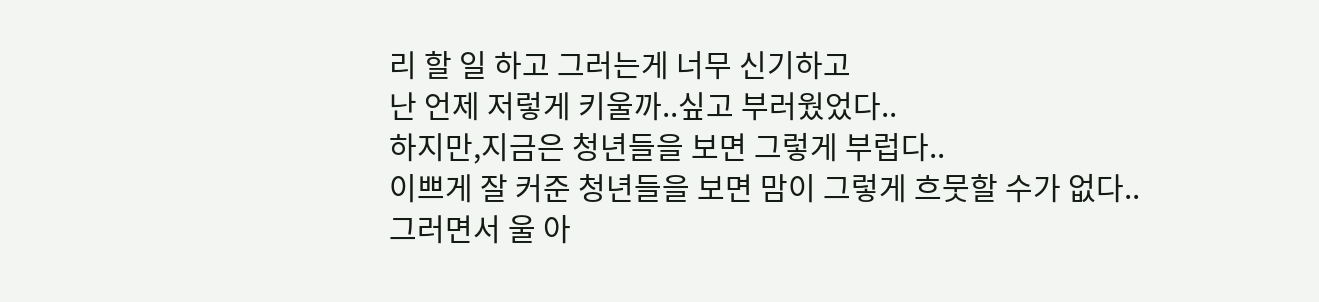리 할 일 하고 그러는게 너무 신기하고
난 언제 저렇게 키울까..싶고 부러웠었다..
하지만,지금은 청년들을 보면 그렇게 부럽다..
이쁘게 잘 커준 청년들을 보면 맘이 그렇게 흐뭇할 수가 없다..
그러면서 울 아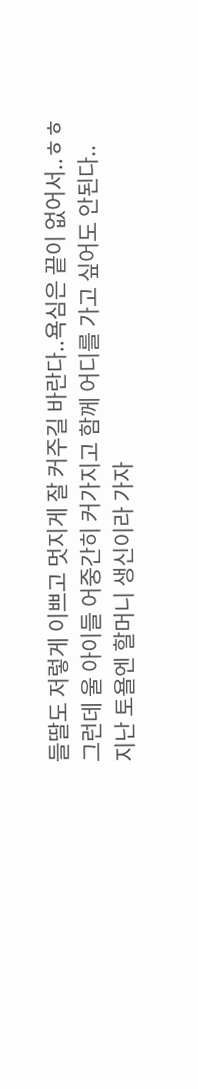들딸도 저렇게 이쁘고 멋지게 잘 커주길 바란다..욕심은 끝이 없어서..ㅎㅎ
그런데 울 아이들 어중간히 커가지고 함께 어디를 가고 싶어도 안된다..
지난 토욜엔 할머니 생신이라 가자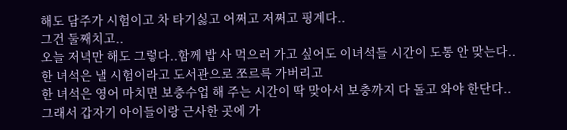해도 담주가 시험이고 차 타기싫고 어쩌고 저쩌고 핑계다..
그건 둘째치고..
오늘 저녁만 해도 그렇다..함께 밥 사 먹으러 가고 싶어도 이녀석들 시간이 도통 안 맞는다..
한 녀석은 낼 시험이라고 도서관으로 쪼르륵 가버리고
한 녀석은 영어 마치면 보충수업 해 주는 시간이 딱 맞아서 보충까지 다 돌고 와야 한단다..
그래서 갑자기 아이들이랑 근사한 곳에 가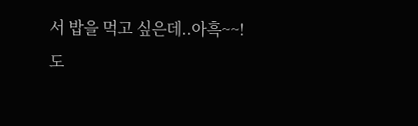서 밥을 먹고 싶은데..아흑~~!
도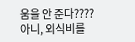움을 안 준다????
아니, 외식비를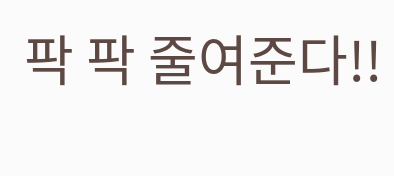팍 팍 줄여준다!!